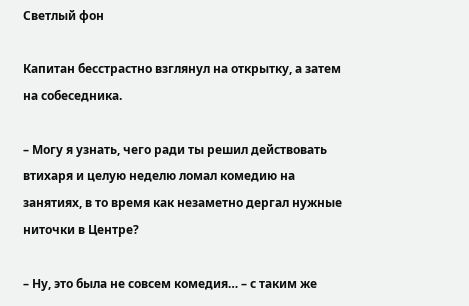Светлый фон

Капитан бесстрастно взглянул на открытку, а затем на собеседника.

– Могу я узнать, чего ради ты решил действовать втихаря и целую неделю ломал комедию на занятиях, в то время как незаметно дергал нужные ниточки в Центре?

– Ну, это была не совсем комедия… – с таким же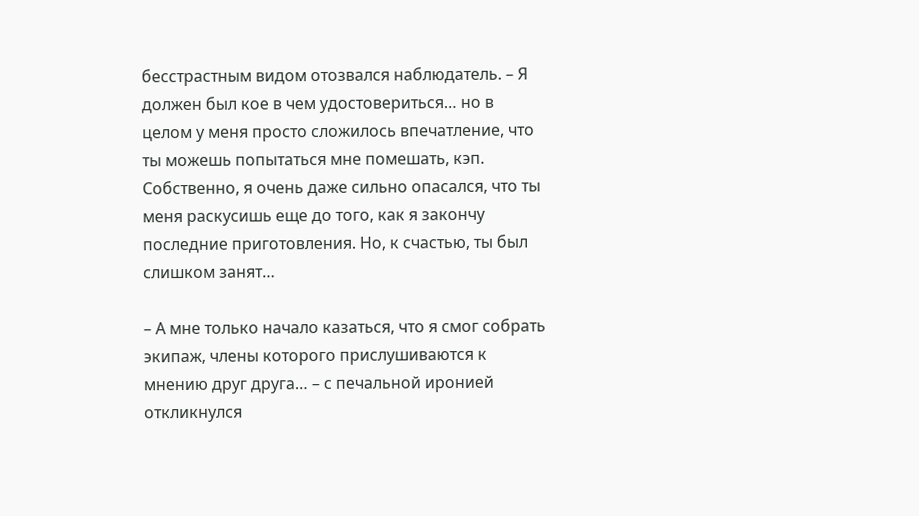бесстрастным видом отозвался наблюдатель. – Я должен был кое в чем удостовериться… но в целом у меня просто сложилось впечатление, что ты можешь попытаться мне помешать, кэп. Собственно, я очень даже сильно опасался, что ты меня раскусишь еще до того, как я закончу последние приготовления. Но, к счастью, ты был слишком занят…

– А мне только начало казаться, что я смог собрать экипаж, члены которого прислушиваются к мнению друг друга… – с печальной иронией откликнулся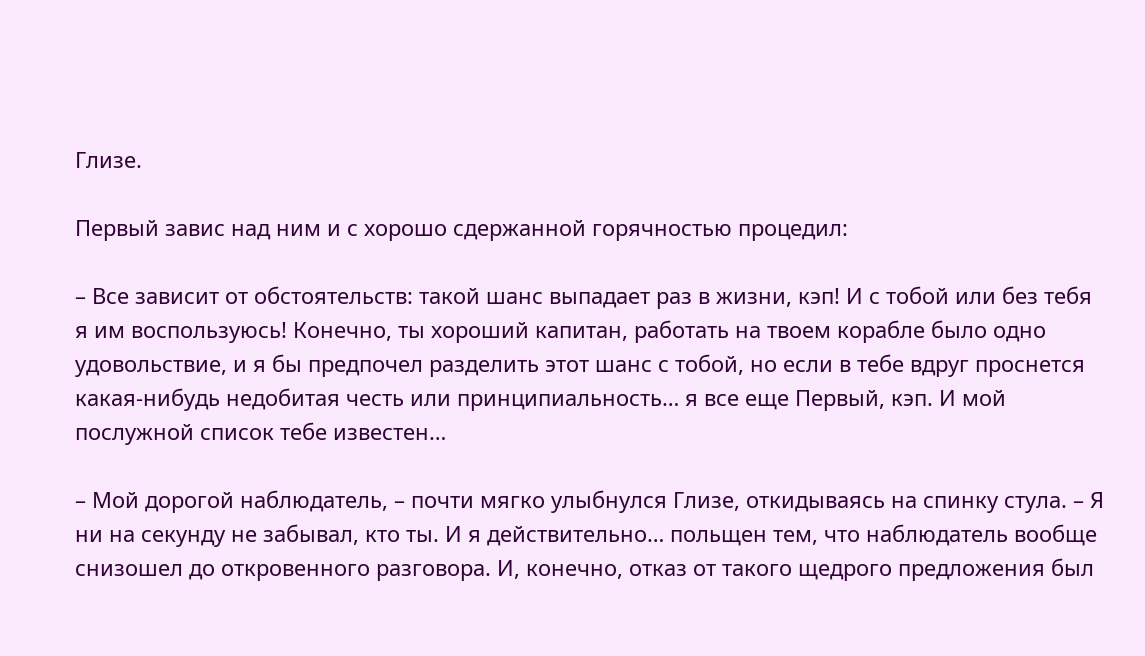Глизе.

Первый завис над ним и с хорошо сдержанной горячностью процедил:

– Все зависит от обстоятельств: такой шанс выпадает раз в жизни, кэп! И с тобой или без тебя я им воспользуюсь! Конечно, ты хороший капитан, работать на твоем корабле было одно удовольствие, и я бы предпочел разделить этот шанс с тобой, но если в тебе вдруг проснется какая-нибудь недобитая честь или принципиальность… я все еще Первый, кэп. И мой послужной список тебе известен…

– Мой дорогой наблюдатель, – почти мягко улыбнулся Глизе, откидываясь на спинку стула. – Я ни на секунду не забывал, кто ты. И я действительно… польщен тем, что наблюдатель вообще снизошел до откровенного разговора. И, конечно, отказ от такого щедрого предложения был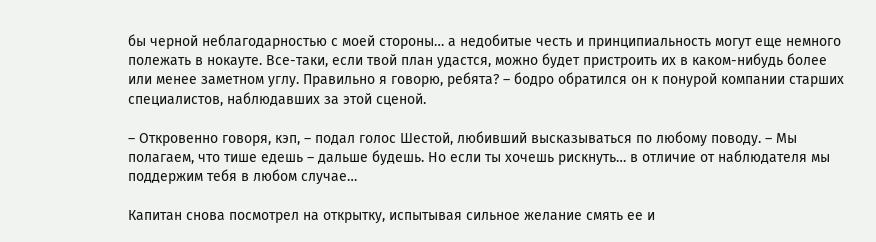бы черной неблагодарностью с моей стороны… а недобитые честь и принципиальность могут еще немного полежать в нокауте. Все-таки, если твой план удастся, можно будет пристроить их в каком-нибудь более или менее заметном углу. Правильно я говорю, ребята? – бодро обратился он к понурой компании старших специалистов, наблюдавших за этой сценой.

– Откровенно говоря, кэп, – подал голос Шестой, любивший высказываться по любому поводу. – Мы полагаем, что тише едешь – дальше будешь. Но если ты хочешь рискнуть… в отличие от наблюдателя мы поддержим тебя в любом случае…

Капитан снова посмотрел на открытку, испытывая сильное желание смять ее и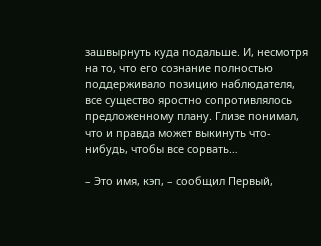зашвырнуть куда подальше. И, несмотря на то, что его сознание полностью поддерживало позицию наблюдателя, все существо яростно сопротивлялось предложенному плану. Глизе понимал, что и правда может выкинуть что-нибудь, чтобы все сорвать…

– Это имя, кэп, – сообщил Первый,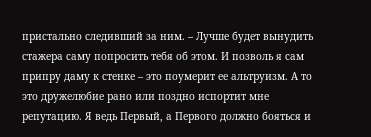пристально следивший за ним. – Лучше будет вынудить стажера саму попросить тебя об этом. И позволь я сам припру даму к стенке – это поумерит ее альтруизм. А то это дружелюбие рано или поздно испортит мне репутацию. Я ведь Первый, а Первого должно бояться и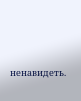ненавидеть.